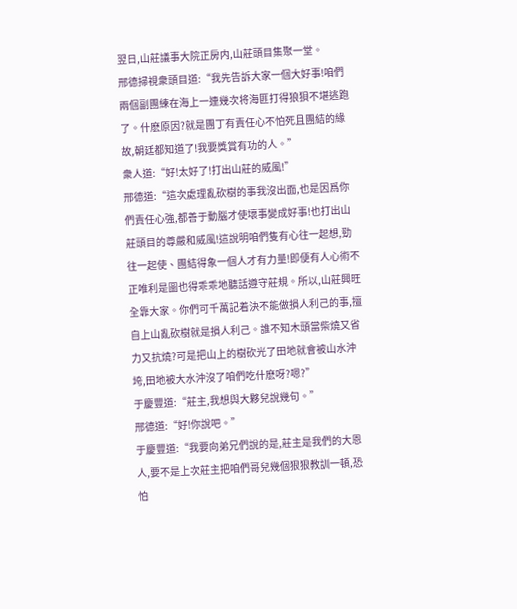翌日,山莊議事大院正房内,山莊頭目集聚一堂。
邢德掃視衆頭目道:“我先告訴大家一個大好事!咱們兩個副團練在海上一連幾次将海匪打得狼狽不堪逃跑了。什麽原因?就是團丁有責任心不怕死且團結的緣故,朝廷都知道了!我要獎賞有功的人。”
衆人道:“好!太好了!打出山莊的威風!”
邢德道:“這次處理亂砍樹的事我沒出面,也是因爲你們責任心強,都善于動腦才使壞事變成好事!也打出山莊頭目的尊嚴和威風!這說明咱們隻有心往一起想,勁往一起使、團結得象一個人才有力量!即便有人心術不正唯利是圖也得乖乖地聽話遵守莊規。所以,山莊興旺全靠大家。你們可千萬記着決不能做損人利己的事,擅自上山亂砍樹就是損人利己。誰不知木頭當柴燒又省力又抗燒?可是把山上的樹砍光了田地就會被山水沖垮,田地被大水沖沒了咱們吃什麽呀?嗯?”
于慶豐道:“莊主,我想與大夥兒說幾句。”
邢德道:“好!你說吧。”
于慶豐道:“我要向弟兄們說的是,莊主是我們的大恩人,要不是上次莊主把咱們哥兒幾個狠狠教訓一頓,恐怕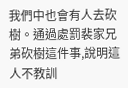我們中也會有人去砍樹。通過處罰裴家兄弟砍樹這件事,說明這人不教訓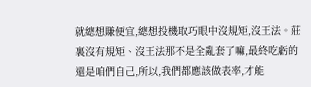就總想賺便宜,總想投機取巧眼中沒規矩,沒王法。莊裏沒有規矩、沒王法那不是全亂套了嘛,最終吃虧的還是咱們自己,所以,我們都應該做表率,才能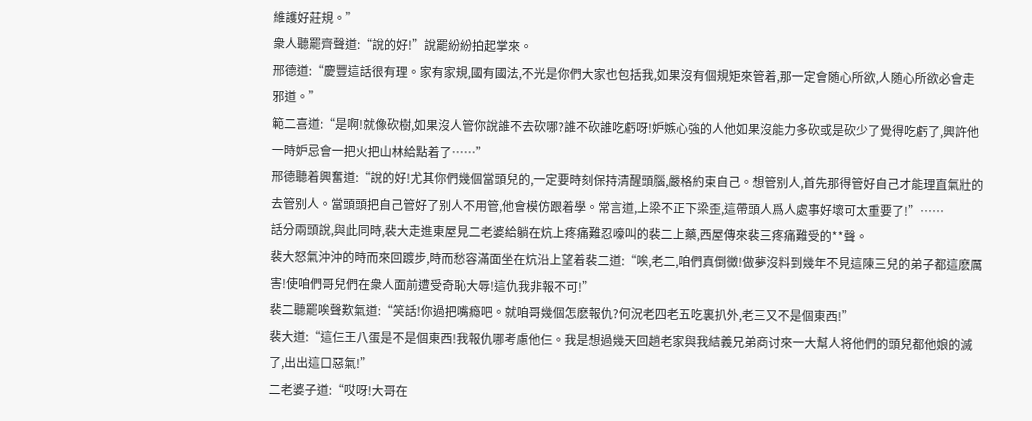維護好莊規。”
衆人聽罷齊聲道:“說的好!”說罷紛紛拍起掌來。
邢德道:“慶豐這話很有理。家有家規,國有國法,不光是你們大家也包括我,如果沒有個規矩來管着,那一定會随心所欲,人随心所欲必會走邪道。”
範二喜道:“是啊!就像砍樹,如果沒人管你說誰不去砍哪?誰不砍誰吃虧呀!妒嫉心強的人他如果沒能力多砍或是砍少了覺得吃虧了,興許他一時妒忌會一把火把山林給點着了……”
邢德聽着興奮道:“說的好!尤其你們幾個當頭兒的,一定要時刻保持清醒頭腦,嚴格約束自己。想管别人,首先那得管好自己才能理直氣壯的去管别人。當頭頭把自己管好了别人不用管,他會模仿跟着學。常言道,上梁不正下梁歪,這帶頭人爲人處事好壞可太重要了!”……
話分兩頭說,與此同時,裴大走進東屋見二老婆給躺在炕上疼痛難忍嚎叫的裴二上藥,西屋傳來裴三疼痛難受的**聲。
裴大怒氣沖沖的時而來回踱步,時而愁容滿面坐在炕沿上望着裴二道:“唉,老二,咱們真倒黴!做夢沒料到幾年不見這陳三兒的弟子都這麽厲害!使咱們哥兒們在衆人面前遭受奇恥大辱!這仇我非報不可!”
裴二聽罷唉聲歎氣道:“笑話!你過把嘴瘾吧。就咱哥幾個怎麽報仇?何況老四老五吃裏扒外,老三又不是個東西!”
裴大道:“這仨王八蛋是不是個東西!我報仇哪考慮他仨。我是想過幾天回趟老家與我結義兄弟商讨來一大幫人将他們的頭兒都他娘的滅了,出出這口惡氣!”
二老婆子道:“哎呀!大哥在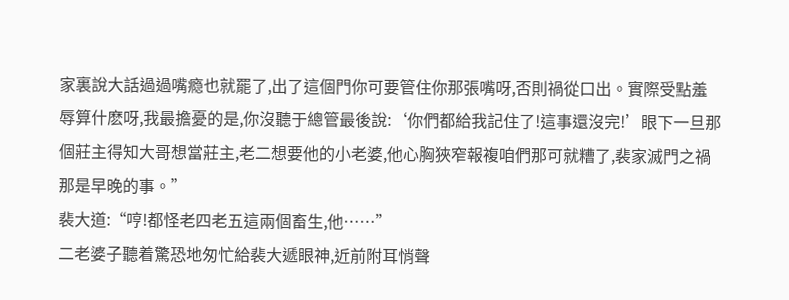家裏說大話過過嘴瘾也就罷了,出了這個門你可要管住你那張嘴呀,否則禍從口出。實際受點羞辱算什麽呀,我最擔憂的是,你沒聽于總管最後說:‘你們都給我記住了!這事還沒完!’眼下一旦那個莊主得知大哥想當莊主,老二想要他的小老婆,他心胸狹窄報複咱們那可就糟了,裴家滅門之禍那是早晚的事。”
裴大道:“哼!都怪老四老五這兩個畜生,他……”
二老婆子聽着驚恐地匆忙給裴大遞眼神,近前附耳悄聲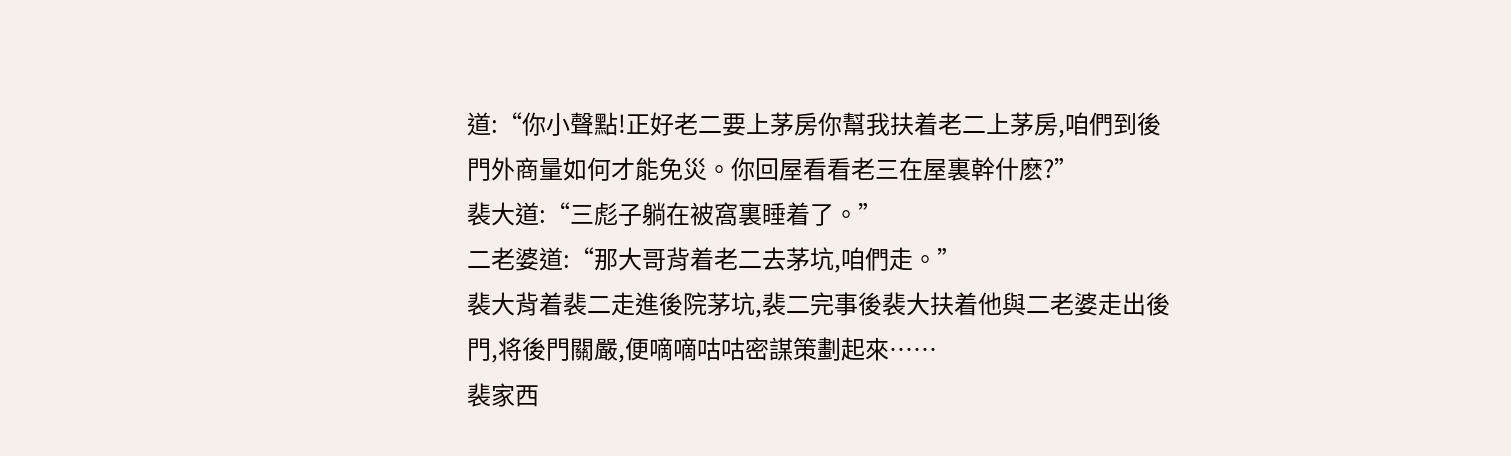道:“你小聲點!正好老二要上茅房你幫我扶着老二上茅房,咱們到後門外商量如何才能免災。你回屋看看老三在屋裏幹什麽?”
裴大道:“三彪子躺在被窩裏睡着了。”
二老婆道:“那大哥背着老二去茅坑,咱們走。”
裴大背着裴二走進後院茅坑,裴二完事後裴大扶着他與二老婆走出後門,将後門關嚴,便嘀嘀咕咕密謀策劃起來……
裴家西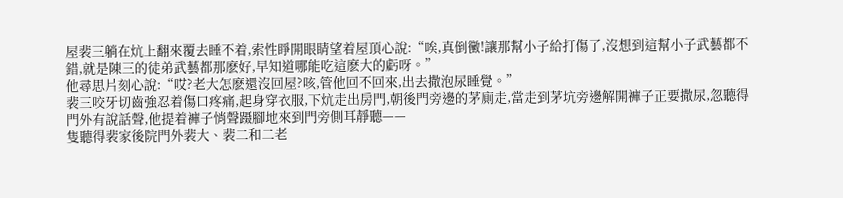屋裴三躺在炕上翻來覆去睡不着,索性睜開眼睛望着屋頂心說:“唉,真倒黴!讓那幫小子給打傷了,沒想到這幫小子武藝都不錯,就是陳三的徒弟武藝都那麽好,早知道哪能吃這麽大的虧呀。”
他尋思片刻心說:“哎?老大怎麽還沒回屋?咳,管他回不回來,出去撒泡尿睡覺。”
裴三咬牙切齒強忍着傷口疼痛,起身穿衣服,下炕走出房門,朝後門旁邊的茅廁走,當走到茅坑旁邊解開褲子正要撒尿,忽聽得門外有說話聲,他提着褲子悄聲蹑腳地來到門旁側耳靜聽——
隻聽得裴家後院門外裴大、裴二和二老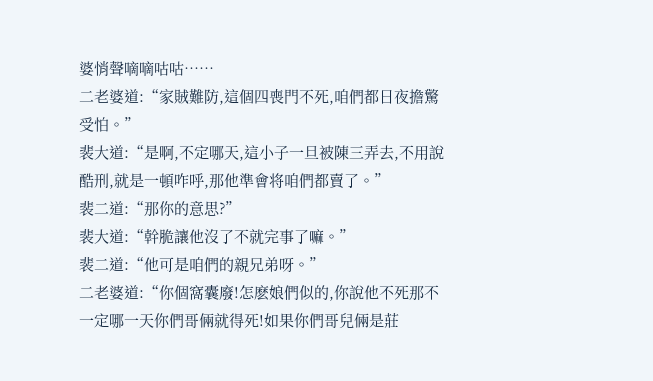婆悄聲嘀嘀咕咕……
二老婆道:“家賊難防,這個四喪門不死,咱們都日夜擔驚受怕。”
裴大道:“是啊,不定哪天,這小子一旦被陳三弄去,不用說酷刑,就是一頓咋呼,那他準會将咱們都賣了。”
裴二道:“那你的意思?”
裴大道:“幹脆讓他沒了不就完事了嘛。”
裴二道:“他可是咱們的親兄弟呀。”
二老婆道:“你個窩囊廢!怎麽娘們似的,你說他不死那不一定哪一天你們哥倆就得死!如果你們哥兒倆是莊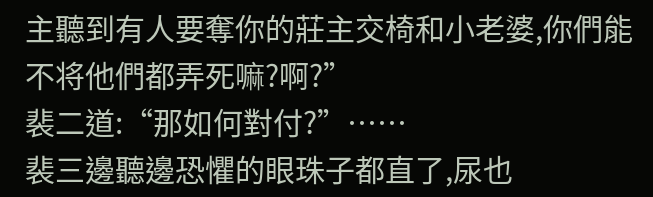主聽到有人要奪你的莊主交椅和小老婆,你們能不将他們都弄死嘛?啊?”
裴二道:“那如何對付?”……
裴三邊聽邊恐懼的眼珠子都直了,尿也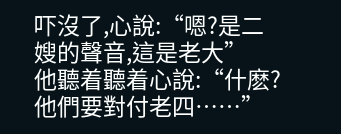吓沒了,心說:“嗯?是二嫂的聲音,這是老大”
他聽着聽着心說:“什麽?他們要對付老四……”